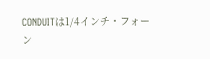CONDUITは1/4インチ・フォーン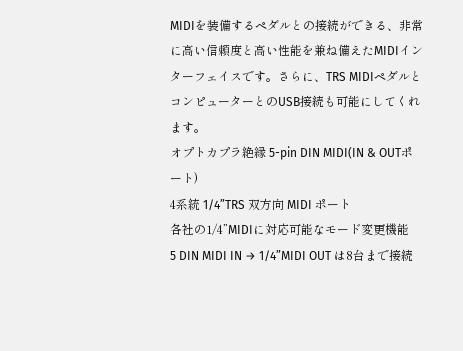MIDIを装備するペダルとの接続ができる、非常に高い信頼度と高い性能を兼ね備えたMIDIインターフェイスです。さらに、TRS MIDIペダルとコンピューターとのUSB接続も可能にしてくれます。
オプトカプラ絶縁 5-pin DIN MIDI(IN & OUTポート)
4系統 1/4”TRS 双方向 MIDI ポート
各社の1/4”MIDIに対応可能なモード変更機能
5 DIN MIDI IN → 1/4”MIDI OUT は8台まで接続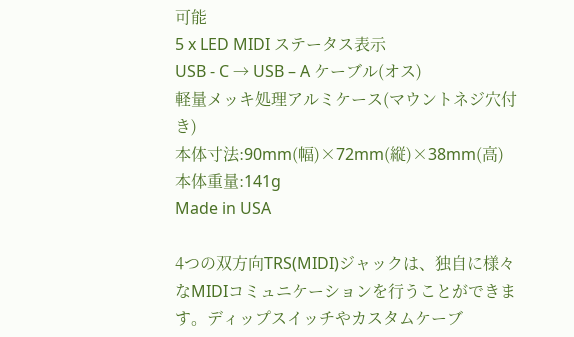可能
5 x LED MIDI ステータス表示
USB - C → USB – A ケーブル(オス)
軽量メッキ処理アルミケース(マウントネジ穴付き)
本体寸法:90mm(幅)×72mm(縦)×38mm(高)
本体重量:141g
Made in USA

4つの双方向TRS(MIDI)ジャックは、独自に様々なMIDIコミュニケーションを行うことができます。ディップスイッチやカスタムケーブ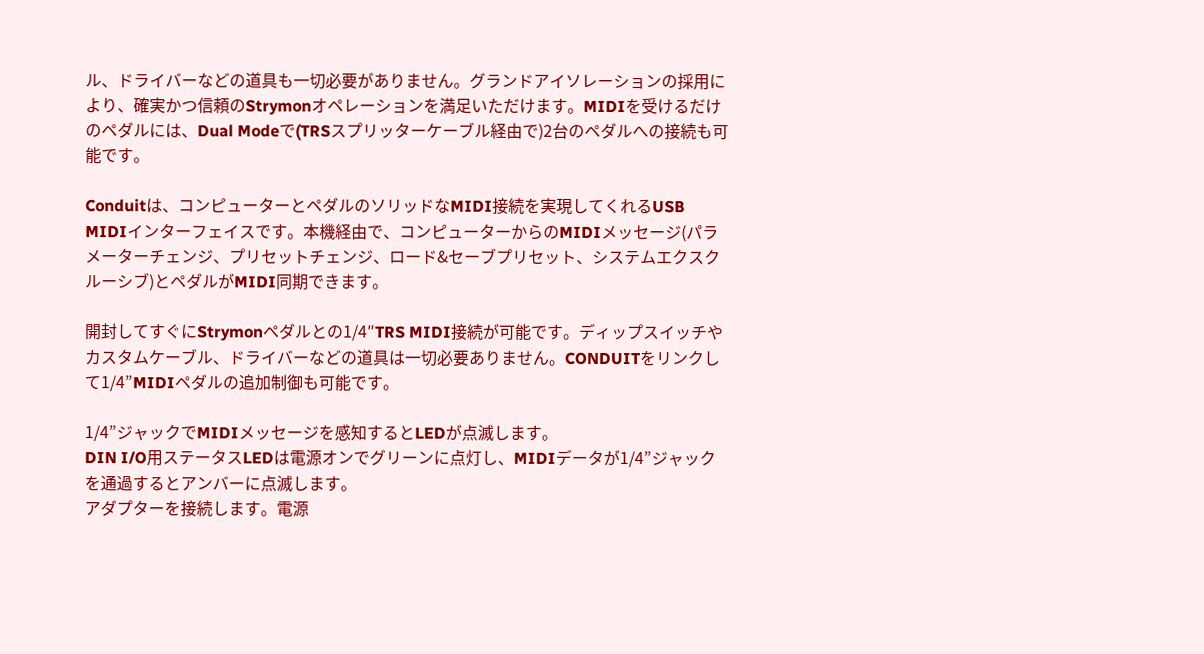ル、ドライバーなどの道具も一切必要がありません。グランドアイソレーションの採用により、確実かつ信頼のStrymonオペレーションを満足いただけます。MIDIを受けるだけのペダルには、Dual Modeで(TRSスプリッターケーブル経由で)2台のペダルへの接続も可能です。

Conduitは、コンピューターとペダルのソリッドなMIDI接続を実現してくれるUSB MIDIインターフェイスです。本機経由で、コンピューターからのMIDIメッセージ(パラメーターチェンジ、プリセットチェンジ、ロード&セーブプリセット、システムエクスクルーシブ)とペダルがMIDI同期できます。

開封してすぐにStrymonペダルとの1/4″TRS MIDI接続が可能です。ディップスイッチやカスタムケーブル、ドライバーなどの道具は一切必要ありません。CONDUITをリンクして1/4”MIDIペダルの追加制御も可能です。

1/4”ジャックでMIDIメッセージを感知するとLEDが点滅します。
DIN I/O用ステータスLEDは電源オンでグリーンに点灯し、MIDIデータが1/4”ジャックを通過するとアンバーに点滅します。
アダプターを接続します。電源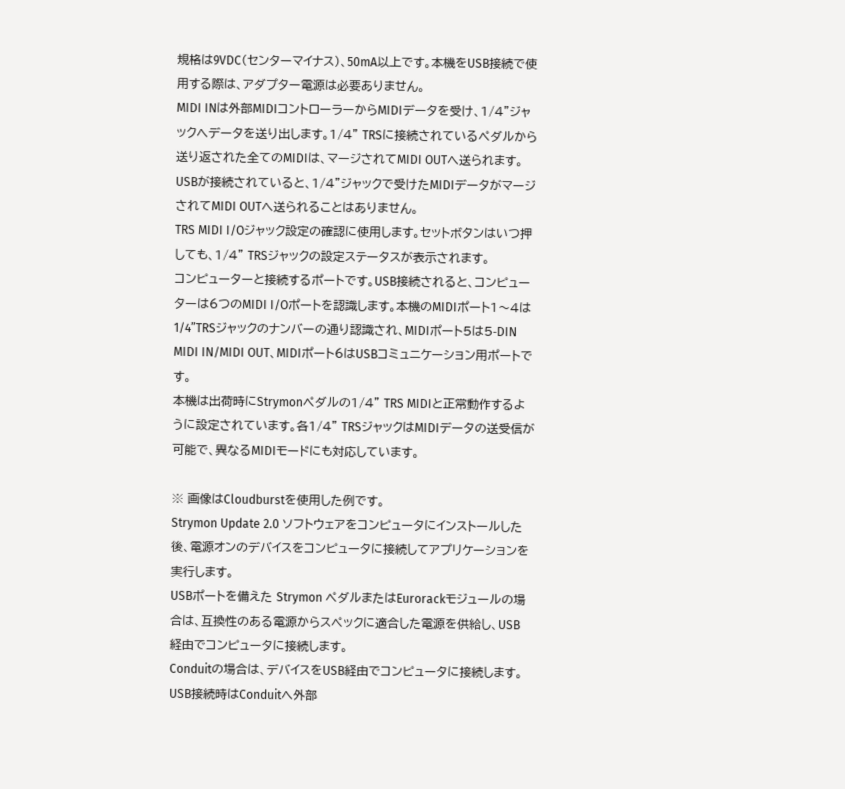規格は9VDC(センターマイナス)、50mA以上です。本機をUSB接続で使用する際は、アダプター電源は必要ありません。
MIDI INは外部MIDIコントローラーからMIDIデータを受け、1/4”ジャックへデータを送り出します。1/4” TRSに接続されているペダルから送り返された全てのMIDIは、マージされてMIDI OUTへ送られます。USBが接続されていると、1/4”ジャックで受けたMIDIデータがマージされてMIDI OUTへ送られることはありません。
TRS MIDI I/Oジャック設定の確認に使用します。セットボタンはいつ押しても、1/4” TRSジャックの設定ステータスが表示されます。
コンピューターと接続するポートです。USB接続されると、コンピューターは6つのMIDI I/Oポートを認識します。本機のMIDIポート1〜4は1/4”TRSジャックのナンバーの通り認識され、MIDIポート5は5-DIN MIDI IN/MIDI OUT、MIDIポート6はUSBコミュニケーション用ポートです。
本機は出荷時にStrymonペダルの1/4” TRS MIDIと正常動作するように設定されています。各1/4” TRSジャックはMIDIデータの送受信が可能で、異なるMIDIモードにも対応しています。

※ 画像はCloudburstを使用した例です。
Strymon Update 2.0 ソフトウェアをコンピュータにインストールした後、電源オンのデバイスをコンピュータに接続してアプリケーションを実行します。
USBポートを備えた Strymon ペダルまたはEurorackモジュールの場合は、互換性のある電源からスペックに適合した電源を供給し、USB 経由でコンピュータに接続します。
Conduitの場合は、デバイスをUSB経由でコンピュータに接続します。USB接続時はConduitへ外部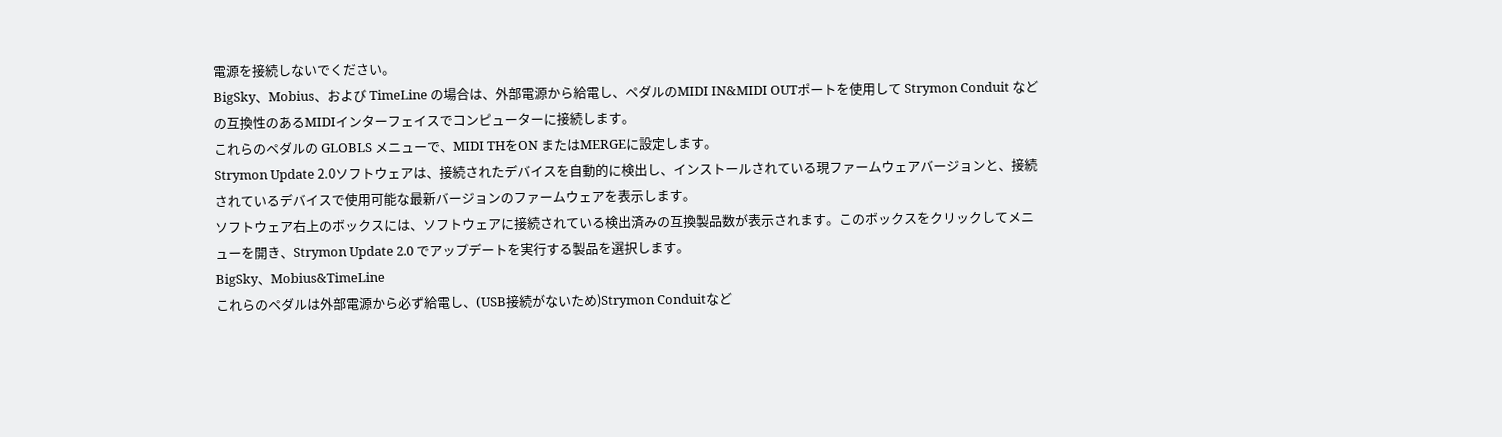電源を接続しないでください。
BigSky、Mobius、および TimeLine の場合は、外部電源から給電し、ペダルのMIDI IN&MIDI OUTポートを使用して Strymon Conduit などの互換性のあるMIDIインターフェイスでコンピューターに接続します。
これらのペダルの GLOBLS メニューで、MIDI THをON またはMERGEに設定します。
Strymon Update 2.0ソフトウェアは、接続されたデバイスを自動的に検出し、インストールされている現ファームウェアバージョンと、接続されているデバイスで使用可能な最新バージョンのファームウェアを表示します。
ソフトウェア右上のボックスには、ソフトウェアに接続されている検出済みの互換製品数が表示されます。このボックスをクリックしてメニューを開き、Strymon Update 2.0 でアップデートを実行する製品を選択します。
BigSky、Mobius&TimeLine
これらのペダルは外部電源から必ず給電し、(USB接続がないため)Strymon Conduitなど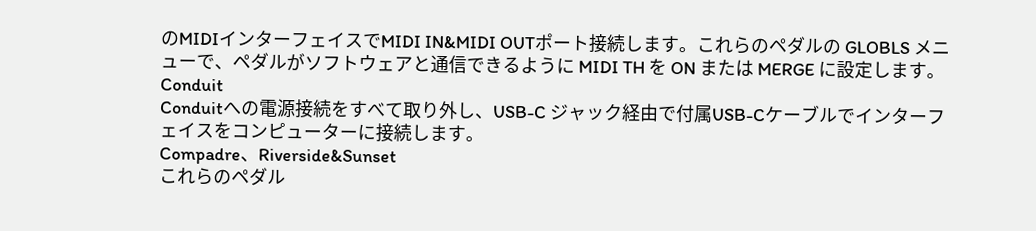のMIDIインターフェイスでMIDI IN&MIDI OUTポート接続します。これらのペダルの GLOBLS メニューで、ペダルがソフトウェアと通信できるように MIDI TH を ON または MERGE に設定します。
Conduit
Conduitへの電源接続をすべて取り外し、USB-C ジャック経由で付属USB-Cケーブルでインターフェイスをコンピューターに接続します。
Compadre、Riverside&Sunset
これらのペダル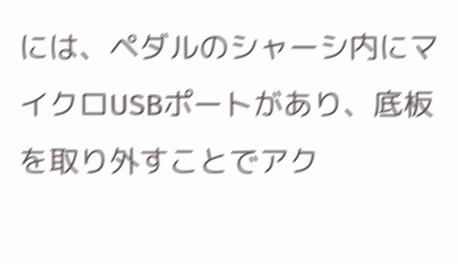には、ペダルのシャーシ内にマイクロUSBポートがあり、底板を取り外すことでアク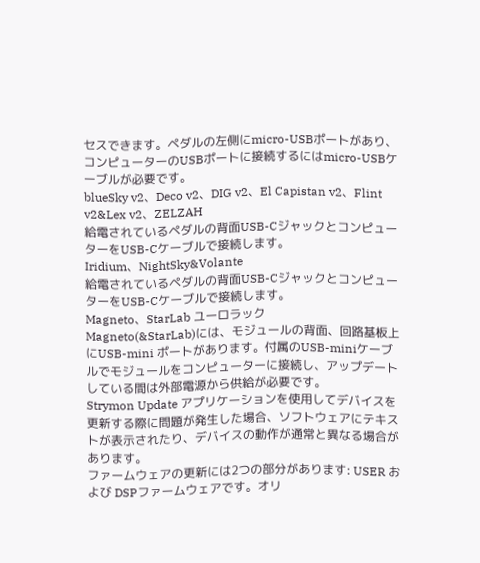セスできます。ペダルの左側にmicro-USBポートがあり、コンピューターのUSBポートに接続するにはmicro-USBケーブルが必要です。
blueSky v2、Deco v2、DIG v2、El Capistan v2、Flint v2&Lex v2、ZELZAH
給電されているペダルの背面USB-CジャックとコンピューターをUSB-Cケーブルで接続します。
Iridium、NightSky&Volante
給電されているペダルの背面USB-CジャックとコンピューターをUSB-Cケーブルで接続します。
Magneto、StarLab ユーロラック
Magneto(&StarLab)には、モジュールの背面、回路基板上にUSB-mini ポートがあります。付属のUSB-miniケーブルでモジュールをコンピューターに接続し、アップデートしている間は外部電源から供給が必要です。
Strymon Update アプリケーションを使用してデバイスを更新する際に問題が発生した場合、ソフトウェアにテキストが表示されたり、デバイスの動作が通常と異なる場合があります。
ファームウェアの更新には2つの部分があります: USER および DSPファームウェアです。オリ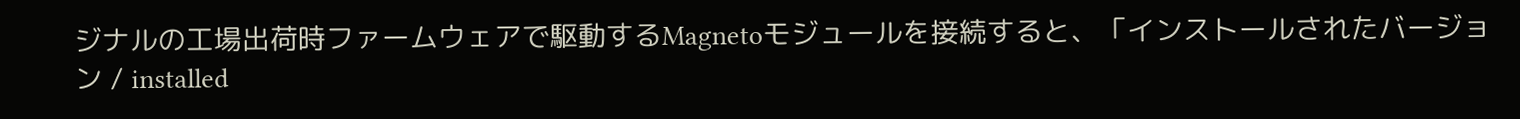ジナルの工場出荷時ファームウェアで駆動するMagnetoモジュールを接続すると、「インストールされたバージョン / installed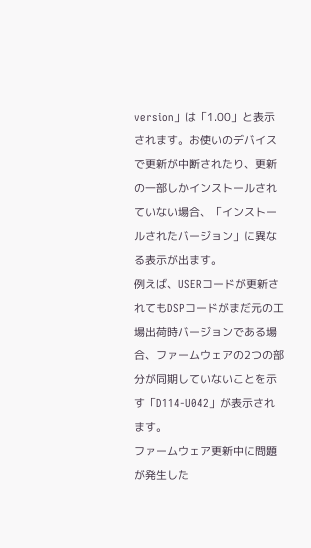version」は「1.00」と表示されます。お使いのデバイスで更新が中断されたり、更新の一部しかインストールされていない場合、「インストールされたバージョン」に異なる表示が出ます。
例えば、USERコードが更新されてもDSPコードがまだ元の工場出荷時バージョンである場合、ファームウェアの2つの部分が同期していないことを示す「D114-U042」が表示されます。
ファームウェア更新中に問題が発生した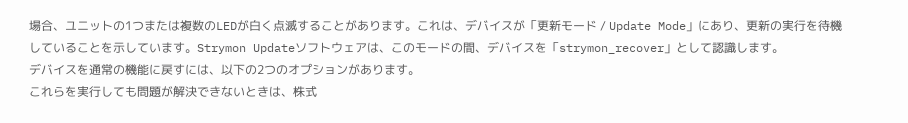場合、ユニットの1つまたは複数のLEDが白く点滅することがあります。これは、デバイスが「更新モード / Update Mode」にあり、更新の実行を待機していることを示しています。Strymon Updateソフトウェアは、このモードの間、デバイスを「strymon_recover」として認識します。
デバイスを通常の機能に戻すには、以下の2つのオプションがあります。
これらを実行しても問題が解決できないときは、株式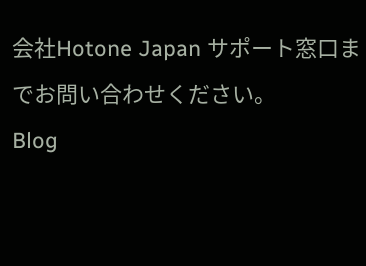会社Hotone Japan サポート窓口までお問い合わせください。
Blog